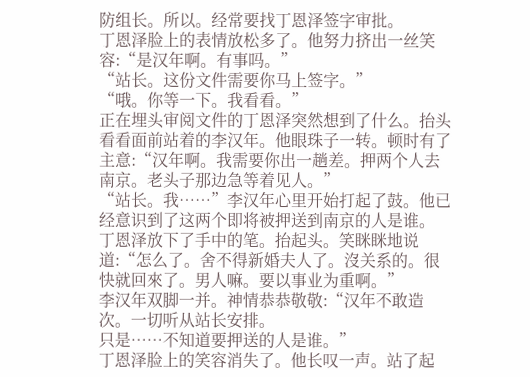防组长。所以。经常要找丁恩泽签字审批。
丁恩泽脸上的表情放松多了。他努力挤出一丝笑容:“是汉年啊。有事吗。”
“站长。这份文件需要你马上签字。”
“哦。你等一下。我看看。”
正在埋头审阅文件的丁恩泽突然想到了什么。抬头看看面前站着的李汉年。他眼珠子一转。顿时有了主意:“汉年啊。我需要你出一趟差。押两个人去南京。老头子那边急等着见人。”
“站长。我……”李汉年心里开始打起了鼓。他已经意识到了这两个即将被押送到南京的人是谁。
丁恩泽放下了手中的笔。抬起头。笑眯眯地说道:“怎么了。舍不得新婚夫人了。沒关系的。很快就回來了。男人嘛。要以事业为重啊。”
李汉年双脚一并。神情恭恭敬敬:“汉年不敢造次。一切听从站长安排。
只是……不知道要押送的人是谁。”
丁恩泽脸上的笑容消失了。他长叹一声。站了起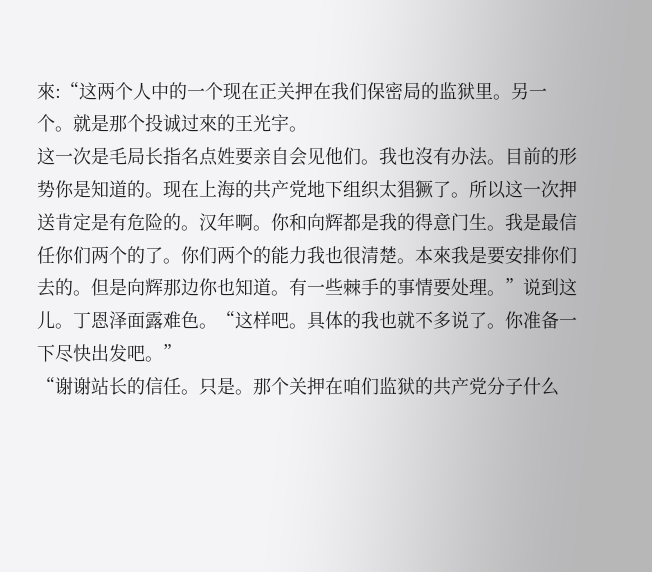來:“这两个人中的一个现在正关押在我们保密局的监狱里。另一个。就是那个投诚过來的王光宇。
这一次是毛局长指名点姓要亲自会见他们。我也沒有办法。目前的形势你是知道的。现在上海的共产党地下组织太猖獗了。所以这一次押送肯定是有危险的。汉年啊。你和向辉都是我的得意门生。我是最信任你们两个的了。你们两个的能力我也很清楚。本來我是要安排你们去的。但是向辉那边你也知道。有一些棘手的事情要处理。”说到这儿。丁恩泽面露难色。“这样吧。具体的我也就不多说了。你准备一下尽快出发吧。”
“谢谢站长的信任。只是。那个关押在咱们监狱的共产党分子什么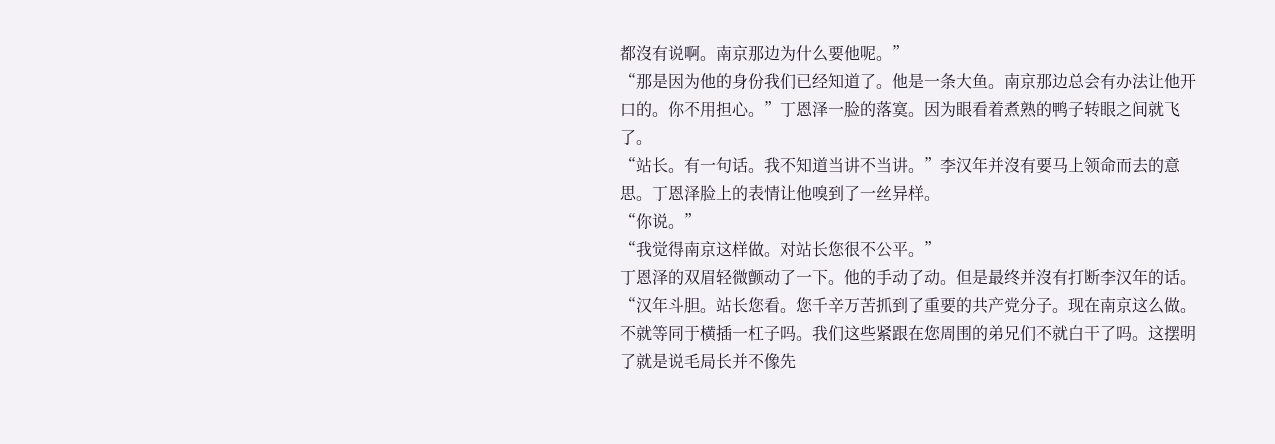都沒有说啊。南京那边为什么要他呢。”
“那是因为他的身份我们已经知道了。他是一条大鱼。南京那边总会有办法让他开口的。你不用担心。”丁恩泽一脸的落寞。因为眼看着煮熟的鸭子转眼之间就飞了。
“站长。有一句话。我不知道当讲不当讲。”李汉年并沒有要马上领命而去的意思。丁恩泽脸上的表情让他嗅到了一丝异样。
“你说。”
“我觉得南京这样做。对站长您很不公平。”
丁恩泽的双眉轻微颤动了一下。他的手动了动。但是最终并沒有打断李汉年的话。
“汉年斗胆。站长您看。您千辛万苦抓到了重要的共产党分子。现在南京这么做。不就等同于横插一杠子吗。我们这些紧跟在您周围的弟兄们不就白干了吗。这摆明了就是说毛局长并不像先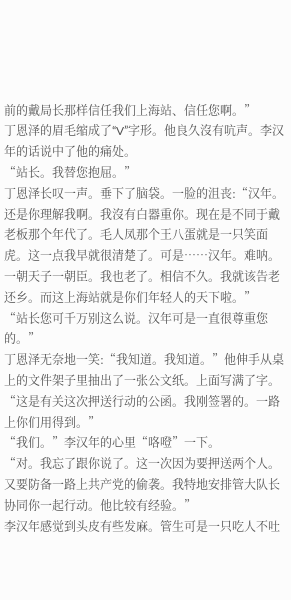前的戴局长那样信任我们上海站、信任您啊。”
丁恩泽的眉毛缩成了“V”字形。他良久沒有吭声。李汉年的话说中了他的痛处。
“站长。我替您抱屈。”
丁恩泽长叹一声。垂下了脑袋。一脸的沮丧:“汉年。还是你理解我啊。我沒有白器重你。现在是不同于戴老板那个年代了。毛人凤那个王八蛋就是一只笑面虎。这一点我早就很清楚了。可是……汉年。难呐。一朝天子一朝臣。我也老了。相信不久。我就该告老还乡。而这上海站就是你们年轻人的天下啦。”
“站长您可千万别这么说。汉年可是一直很尊重您的。”
丁恩泽无奈地一笑:“我知道。我知道。”他伸手从桌上的文件架子里抽出了一张公文纸。上面写满了字。“这是有关这次押送行动的公函。我刚签署的。一路上你们用得到。”
“我们。”李汉年的心里“咯噔”一下。
“对。我忘了跟你说了。这一次因为要押送两个人。又要防备一路上共产党的偷袭。我特地安排管大队长协同你一起行动。他比较有经验。”
李汉年感觉到头皮有些发麻。管生可是一只吃人不吐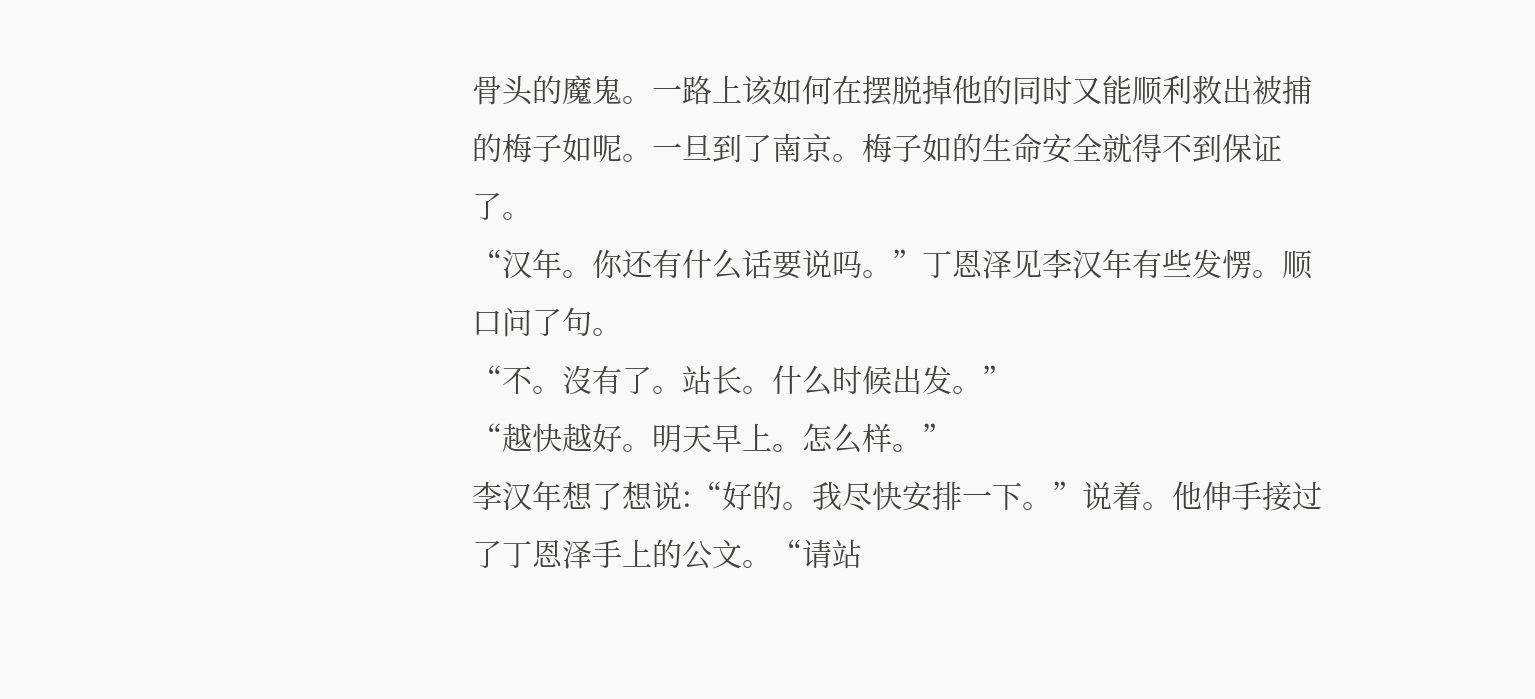骨头的魔鬼。一路上该如何在摆脱掉他的同时又能顺利救出被捕的梅子如呢。一旦到了南京。梅子如的生命安全就得不到保证了。
“汉年。你还有什么话要说吗。”丁恩泽见李汉年有些发愣。顺口问了句。
“不。沒有了。站长。什么时候出发。”
“越快越好。明天早上。怎么样。”
李汉年想了想说:“好的。我尽快安排一下。”说着。他伸手接过了丁恩泽手上的公文。“请站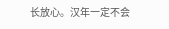长放心。汉年一定不会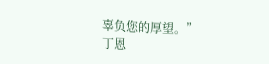辜负您的厚望。”
丁恩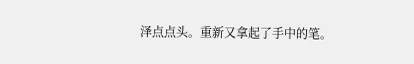泽点点头。重新又拿起了手中的笔。